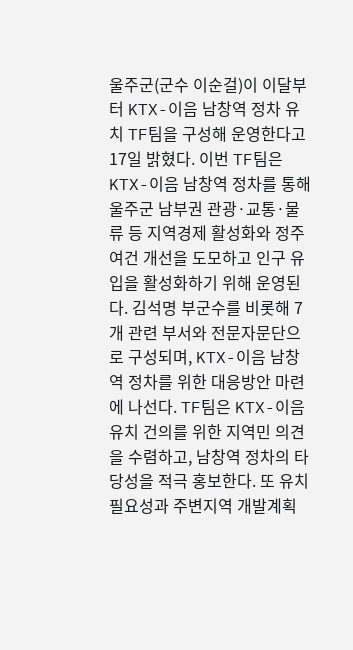울주군(군수 이순걸)이 이달부터 KTX-이음 남창역 정차 유치 TF팀을 구성해 운영한다고 17일 밝혔다. 이번 TF팀은 KTX-이음 남창역 정차를 통해 울주군 남부권 관광·교통·물류 등 지역경제 활성화와 정주여건 개선을 도모하고 인구 유입을 활성화하기 위해 운영된다. 김석명 부군수를 비롯해 7개 관련 부서와 전문자문단으로 구성되며, KTX-이음 남창역 정차를 위한 대응방안 마련에 나선다. TF팀은 KTX-이음 유치 건의를 위한 지역민 의견을 수렴하고, 남창역 정차의 타당성을 적극 홍보한다. 또 유치 필요성과 주변지역 개발계획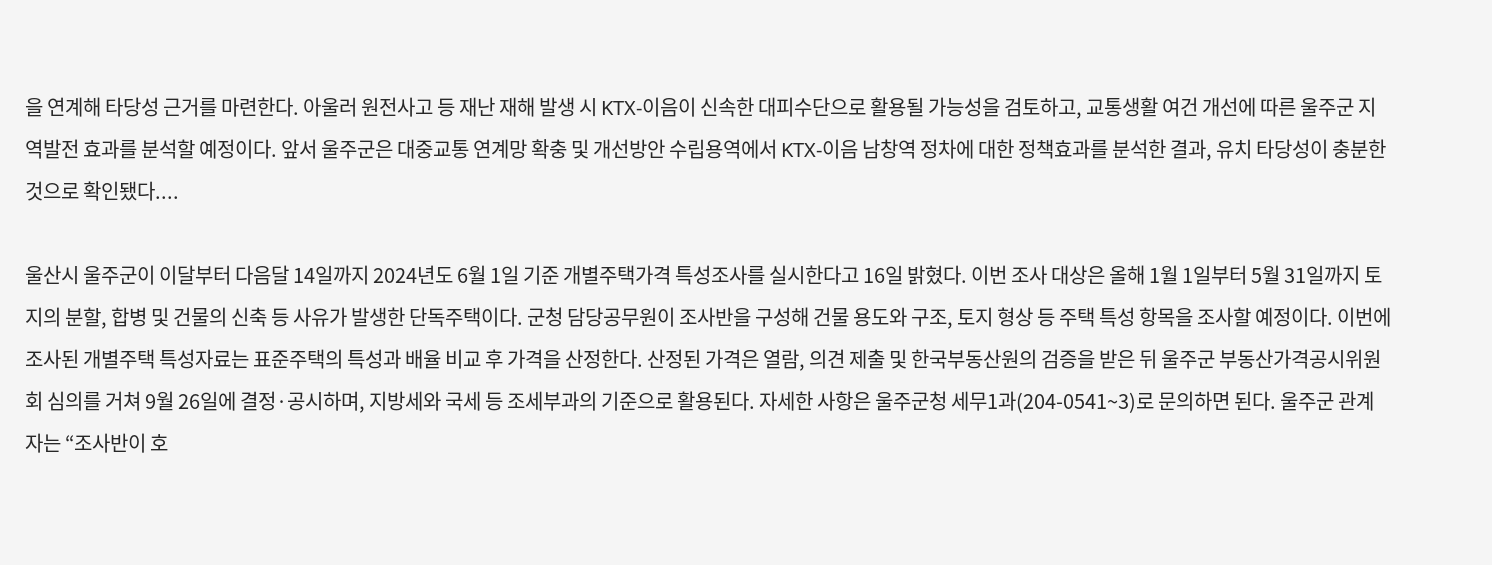을 연계해 타당성 근거를 마련한다. 아울러 원전사고 등 재난 재해 발생 시 KTX-이음이 신속한 대피수단으로 활용될 가능성을 검토하고, 교통생활 여건 개선에 따른 울주군 지역발전 효과를 분석할 예정이다. 앞서 울주군은 대중교통 연계망 확충 및 개선방안 수립용역에서 KTX-이음 남창역 정차에 대한 정책효과를 분석한 결과, 유치 타당성이 충분한 것으로 확인됐다....

울산시 울주군이 이달부터 다음달 14일까지 2024년도 6월 1일 기준 개별주택가격 특성조사를 실시한다고 16일 밝혔다. 이번 조사 대상은 올해 1월 1일부터 5월 31일까지 토지의 분할, 합병 및 건물의 신축 등 사유가 발생한 단독주택이다. 군청 담당공무원이 조사반을 구성해 건물 용도와 구조, 토지 형상 등 주택 특성 항목을 조사할 예정이다. 이번에 조사된 개별주택 특성자료는 표준주택의 특성과 배율 비교 후 가격을 산정한다. 산정된 가격은 열람, 의견 제출 및 한국부동산원의 검증을 받은 뒤 울주군 부동산가격공시위원회 심의를 거쳐 9월 26일에 결정·공시하며, 지방세와 국세 등 조세부과의 기준으로 활용된다. 자세한 사항은 울주군청 세무1과(204-0541~3)로 문의하면 된다. 울주군 관계자는 “조사반이 호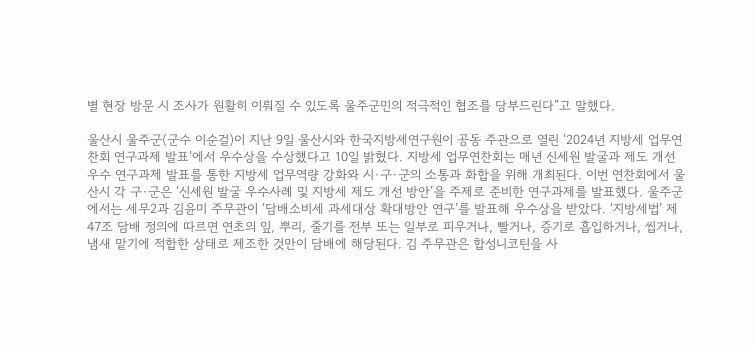별 현장 방문 시 조사가 원활히 이뤄질 수 있도록 울주군민의 적극적인 협조를 당부드린다”고 말했다.

울산시 울주군(군수 이순걸)이 지난 9일 울산시와 한국지방세연구원이 공동 주관으로 열린 ‘2024년 지방세 업무연찬회 연구과제 발표’에서 우수상을 수상했다고 10일 밝혔다. 지방세 업무연찬회는 매년 신세원 발굴과 제도 개선 우수 연구과제 발표를 통한 지방세 업무역량 강화와 시·구·군의 소통과 화합을 위해 개최된다. 이번 연찬회에서 울산시 각 구·군은 ‘신세원 발굴 우수사례 및 지방세 제도 개선 방안’을 주제로 준비한 연구과제를 발표했다. 울주군에서는 세무2과 김윤미 주무관이 ‘담배소비세 과세대상 확대방안 연구’를 발표해 우수상을 받았다. ‘지방세법’ 제47조 담배 정의에 따르면 연초의 잎, 뿌리, 줄기를 전부 또는 일부로 피우거나, 빨거나, 증기로 흡입하거나, 씹거나, 냄새 맡기에 적합한 상태로 제조한 것만이 담배에 해당된다. 김 주무관은 합성니코틴을 사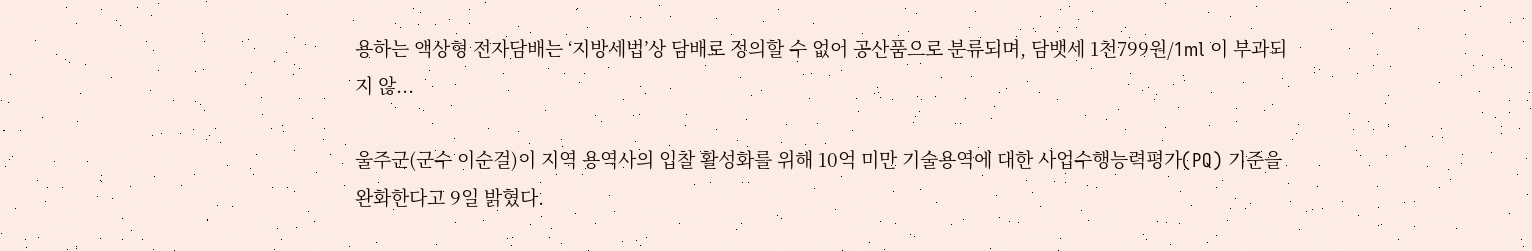용하는 액상형 전자담배는 ‘지방세법’상 담배로 정의할 수 없어 공산품으로 분류되며, 담뱃세 1천799원/1ml 이 부과되지 않...

울주군(군수 이순걸)이 지역 용역사의 입찰 활성화를 위해 10억 미만 기술용역에 대한 사업수행능력평가(PQ) 기준을 완화한다고 9일 밝혔다.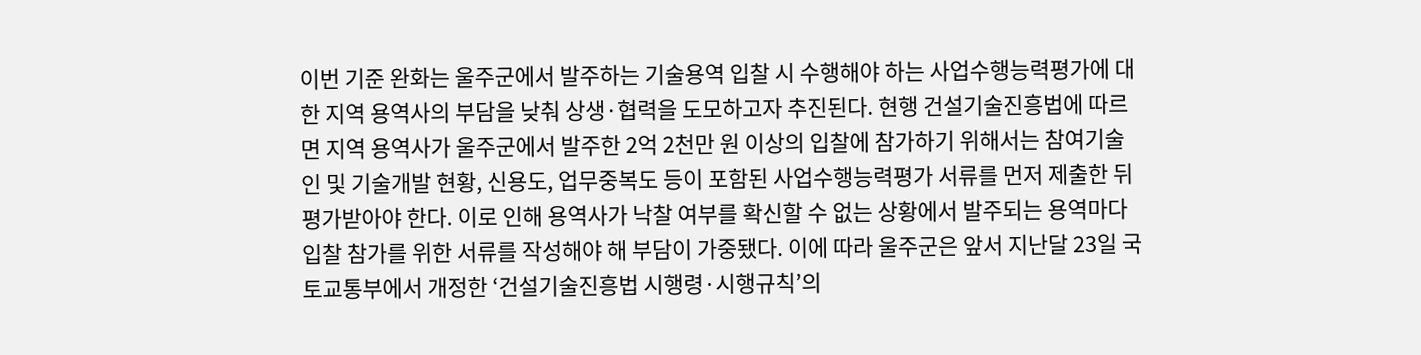이번 기준 완화는 울주군에서 발주하는 기술용역 입찰 시 수행해야 하는 사업수행능력평가에 대한 지역 용역사의 부담을 낮춰 상생·협력을 도모하고자 추진된다. 현행 건설기술진흥법에 따르면 지역 용역사가 울주군에서 발주한 2억 2천만 원 이상의 입찰에 참가하기 위해서는 참여기술인 및 기술개발 현황, 신용도, 업무중복도 등이 포함된 사업수행능력평가 서류를 먼저 제출한 뒤 평가받아야 한다. 이로 인해 용역사가 낙찰 여부를 확신할 수 없는 상황에서 발주되는 용역마다 입찰 참가를 위한 서류를 작성해야 해 부담이 가중됐다. 이에 따라 울주군은 앞서 지난달 23일 국토교통부에서 개정한 ‘건설기술진흥법 시행령·시행규칙’의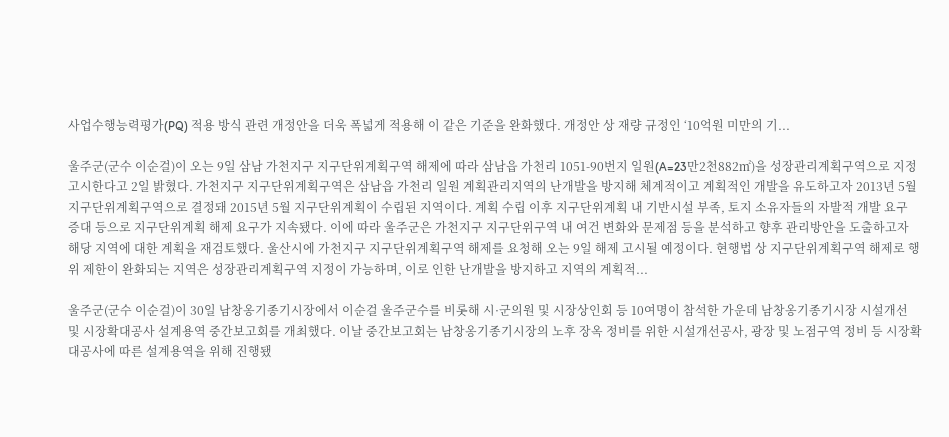사업수행능력평가(PQ) 적용 방식 관련 개정안을 더욱 폭넓게 적용해 이 같은 기준을 완화했다. 개정안 상 재량 규정인 ‘10억원 미만의 기...

울주군(군수 이순걸)이 오는 9일 삼남 가천지구 지구단위계획구역 해제에 따라 삼남읍 가천리 1051-90번지 일원(A=23만2천882㎡)을 성장관리계획구역으로 지정 고시한다고 2일 밝혔다. 가천지구 지구단위계획구역은 삼남읍 가천리 일원 계획관리지역의 난개발을 방지해 체계적이고 계획적인 개발을 유도하고자 2013년 5월 지구단위계획구역으로 결정돼 2015년 5월 지구단위계획이 수립된 지역이다. 계획 수립 이후 지구단위계획 내 기반시설 부족, 토지 소유자들의 자발적 개발 요구 증대 등으로 지구단위계획 해제 요구가 지속됐다. 이에 따라 울주군은 가천지구 지구단위구역 내 여건 변화와 문제점 등을 분석하고 향후 관리방안을 도출하고자 해당 지역에 대한 계획을 재검토했다. 울산시에 가천지구 지구단위계획구역 해제를 요청해 오는 9일 해제 고시될 예정이다. 현행법 상 지구단위계획구역 해제로 행위 제한이 완화되는 지역은 성장관리계획구역 지정이 가능하며, 이로 인한 난개발을 방지하고 지역의 계획적...

울주군(군수 이순걸)이 30일 남창옹기종기시장에서 이순걸 울주군수를 비롯해 시·군의원 및 시장상인회 등 10여명이 참석한 가운데 남창옹기종기시장 시설개선 및 시장확대공사 설계용역 중간보고회를 개최했다. 이날 중간보고회는 남창옹기종기시장의 노후 장옥 정비를 위한 시설개선공사, 광장 및 노점구역 정비 등 시장확대공사에 따른 설계용역을 위해 진행됐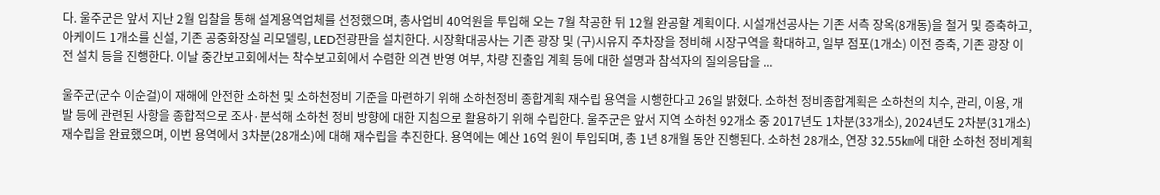다. 울주군은 앞서 지난 2월 입찰을 통해 설계용역업체를 선정했으며, 총사업비 40억원을 투입해 오는 7월 착공한 뒤 12월 완공할 계획이다. 시설개선공사는 기존 서측 장옥(8개동)을 철거 및 증축하고, 아케이드 1개소를 신설, 기존 공중화장실 리모델링, LED전광판을 설치한다. 시장확대공사는 기존 광장 및 (구)시유지 주차장을 정비해 시장구역을 확대하고, 일부 점포(1개소) 이전 증축, 기존 광장 이전 설치 등을 진행한다. 이날 중간보고회에서는 착수보고회에서 수렴한 의견 반영 여부, 차량 진출입 계획 등에 대한 설명과 참석자의 질의응답을 ...

울주군(군수 이순걸)이 재해에 안전한 소하천 및 소하천정비 기준을 마련하기 위해 소하천정비 종합계획 재수립 용역을 시행한다고 26일 밝혔다. 소하천 정비종합계획은 소하천의 치수, 관리, 이용, 개발 등에 관련된 사항을 종합적으로 조사·분석해 소하천 정비 방향에 대한 지침으로 활용하기 위해 수립한다. 울주군은 앞서 지역 소하천 92개소 중 2017년도 1차분(33개소), 2024년도 2차분(31개소) 재수립을 완료했으며, 이번 용역에서 3차분(28개소)에 대해 재수립을 추진한다. 용역에는 예산 16억 원이 투입되며, 총 1년 8개월 동안 진행된다. 소하천 28개소, 연장 32.55㎞에 대한 소하천 정비계획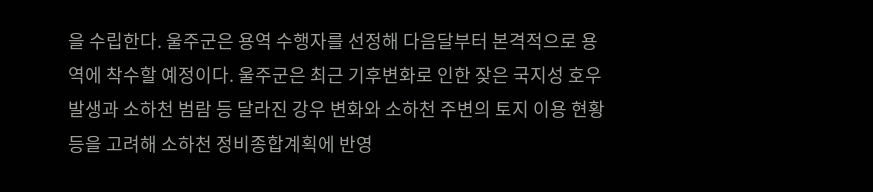을 수립한다. 울주군은 용역 수행자를 선정해 다음달부터 본격적으로 용역에 착수할 예정이다. 울주군은 최근 기후변화로 인한 잦은 국지성 호우 발생과 소하천 범람 등 달라진 강우 변화와 소하천 주변의 토지 이용 현황 등을 고려해 소하천 정비종합계획에 반영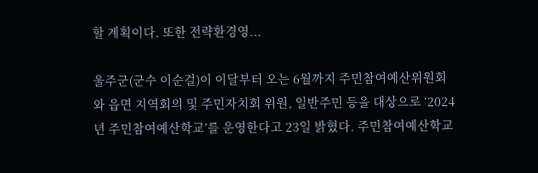할 계획이다. 또한 전략환경영...

울주군(군수 이순걸)이 이달부터 오는 6월까지 주민참여예산위원회와 읍면 지역회의 및 주민자치회 위원, 일반주민 등을 대상으로 ‘2024년 주민참여예산학교’를 운영한다고 23일 밝혔다. 주민참여예산학교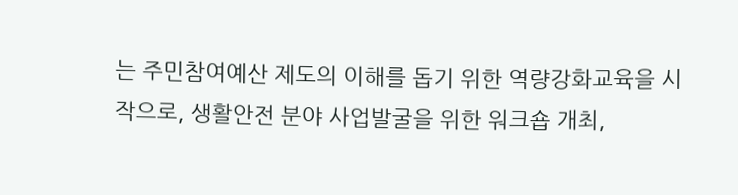는 주민참여예산 제도의 이해를 돕기 위한 역량강화교육을 시작으로, 생활안전 분야 사업발굴을 위한 워크숍 개최,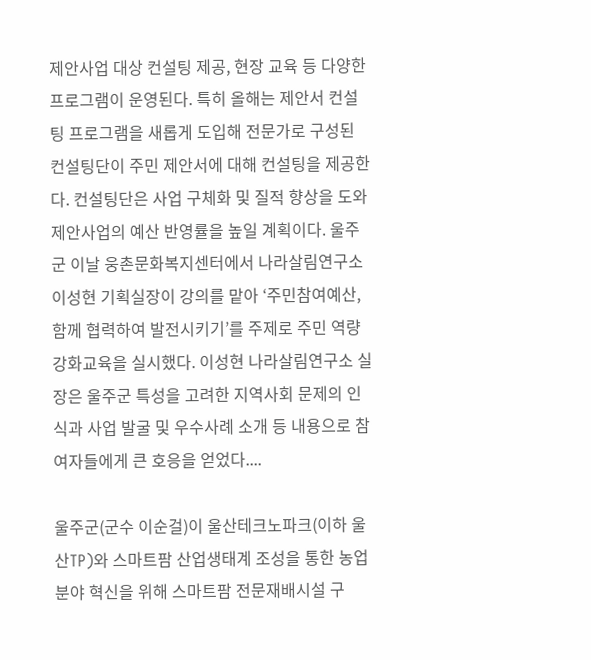제안사업 대상 컨설팅 제공, 현장 교육 등 다양한 프로그램이 운영된다. 특히 올해는 제안서 컨설팅 프로그램을 새롭게 도입해 전문가로 구성된 컨설팅단이 주민 제안서에 대해 컨설팅을 제공한다. 컨설팅단은 사업 구체화 및 질적 향상을 도와 제안사업의 예산 반영률을 높일 계획이다. 울주군 이날 웅촌문화복지센터에서 나라살림연구소 이성현 기획실장이 강의를 맡아 ‘주민참여예산, 함께 협력하여 발전시키기’를 주제로 주민 역량강화교육을 실시했다. 이성현 나라살림연구소 실장은 울주군 특성을 고려한 지역사회 문제의 인식과 사업 발굴 및 우수사례 소개 등 내용으로 참여자들에게 큰 호응을 얻었다....

울주군(군수 이순걸)이 울산테크노파크(이하 울산TP)와 스마트팜 산업생태계 조성을 통한 농업분야 혁신을 위해 스마트팜 전문재배시설 구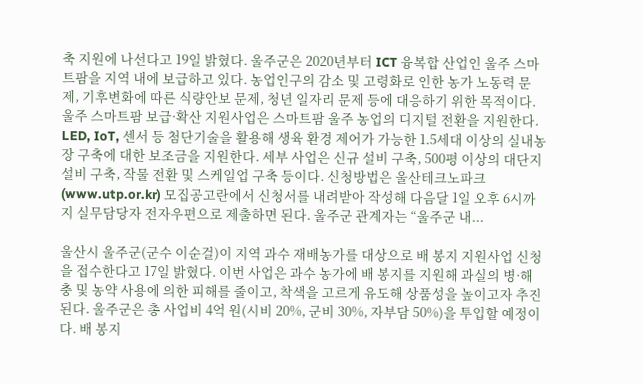축 지원에 나선다고 19일 밝혔다. 울주군은 2020년부터 ICT 융복합 산업인 울주 스마트팜을 지역 내에 보급하고 있다. 농업인구의 감소 및 고령화로 인한 농가 노동력 문제, 기후변화에 따른 식량안보 문제, 청년 일자리 문제 등에 대응하기 위한 목적이다. 울주 스마트팜 보급·확산 지원사업은 스마트팜 울주 농업의 디지털 전환을 지원한다. LED, IoT, 센서 등 첨단기술을 활용해 생육 환경 제어가 가능한 1.5세대 이상의 실내농장 구축에 대한 보조금을 지원한다. 세부 사업은 신규 설비 구축, 500평 이상의 대단지 설비 구축, 작물 전환 및 스케일업 구축 등이다. 신청방법은 울산테크노파크(www.utp.or.kr) 모집공고란에서 신청서를 내려받아 작성해 다음달 1일 오후 6시까지 실무담당자 전자우편으로 제출하면 된다. 울주군 관계자는 “울주군 내...

울산시 울주군(군수 이순걸)이 지역 과수 재배농가를 대상으로 배 봉지 지원사업 신청을 접수한다고 17일 밝혔다. 이번 사업은 과수 농가에 배 봉지를 지원해 과실의 병·해충 및 농약 사용에 의한 피해를 줄이고, 착색을 고르게 유도해 상품성을 높이고자 추진된다. 울주군은 총 사업비 4억 원(시비 20%, 군비 30%, 자부담 50%)을 투입할 예정이다. 배 봉지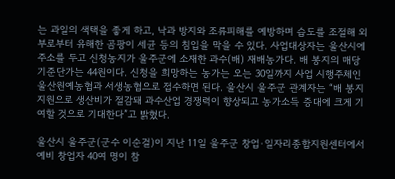는 과일의 색택을 좋게 하고, 낙과 방지와 조류피해를 예방하며 습도를 조절해 외부로부터 유해한 곰팡이 세균 등의 침입을 막을 수 있다. 사업대상자는 울산시에 주소를 두고 신청농지가 울주군에 소재한 과수(배) 재배농가다. 배 봉지의 매당 기준단가는 44원이다. 신청을 희망하는 농가는 오는 30일까지 사업 시행주체인 울산원예농협과 서생농협으로 접수하면 된다. 울산시 울주군 관계자는 “배 봉지 지원으로 생산비가 절감돼 과수산업 경쟁력이 향상되고 농가소득 증대에 크게 기여할 것으로 기대한다”고 밝혔다.

울산시 울주군(군수 이순걸)이 지난 11일 울주군 창업·일자리종합지원센터에서 예비 창업자 40여 명이 참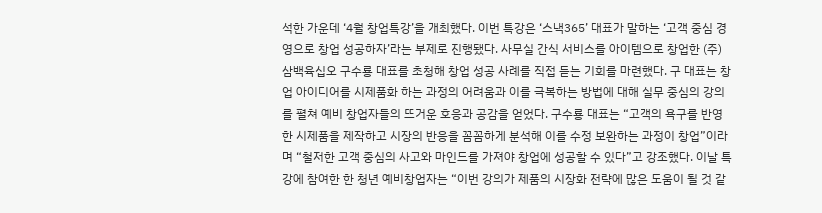석한 가운데 ‘4월 창업특강’을 개최했다. 이번 특강은 ‘스낵365’ 대표가 말하는 ‘고객 중심 경영으로 창업 성공하자’라는 부제로 진행됐다. 사무실 간식 서비스를 아이템으로 창업한 (주)삼백육십오 구수룡 대표를 초청해 창업 성공 사례를 직접 듣는 기회를 마련했다. 구 대표는 창업 아이디어를 시제품화 하는 과정의 어려움과 이를 극복하는 방법에 대해 실무 중심의 강의를 펼쳐 예비 창업자들의 뜨거운 호응과 공감을 얻었다. 구수룡 대표는 “고객의 욕구를 반영한 시제품을 제작하고 시장의 반응을 꼼꼼하게 분석해 이를 수정 보완하는 과정이 창업”이라며 “철저한 고객 중심의 사고와 마인드를 가져야 창업에 성공할 수 있다”고 강조했다. 이날 특강에 참여한 한 청년 예비창업자는 “이번 강의가 제품의 시장화 전략에 많은 도움이 될 것 같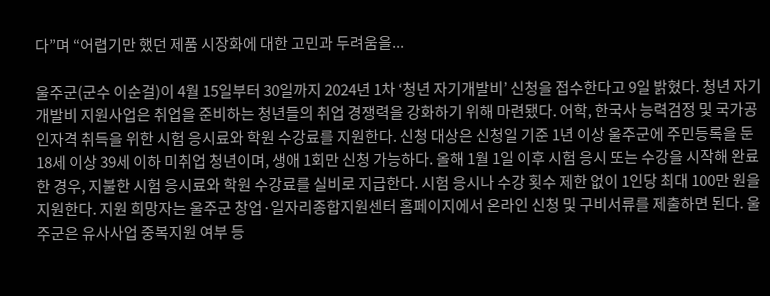다”며 “어렵기만 했던 제품 시장화에 대한 고민과 두려움을...

울주군(군수 이순걸)이 4월 15일부터 30일까지 2024년 1차 ‘청년 자기개발비’ 신청을 접수한다고 9일 밝혔다. 청년 자기개발비 지원사업은 취업을 준비하는 청년들의 취업 경쟁력을 강화하기 위해 마련됐다. 어학, 한국사 능력검정 및 국가공인자격 취득을 위한 시험 응시료와 학원 수강료를 지원한다. 신청 대상은 신청일 기준 1년 이상 울주군에 주민등록을 둔 18세 이상 39세 이하 미취업 청년이며, 생애 1회만 신청 가능하다. 올해 1월 1일 이후 시험 응시 또는 수강을 시작해 완료한 경우, 지불한 시험 응시료와 학원 수강료를 실비로 지급한다. 시험 응시나 수강 횟수 제한 없이 1인당 최대 100만 원을 지원한다. 지원 희망자는 울주군 창업·일자리종합지원센터 홈페이지에서 온라인 신청 및 구비서류를 제출하면 된다. 울주군은 유사사업 중복지원 여부 등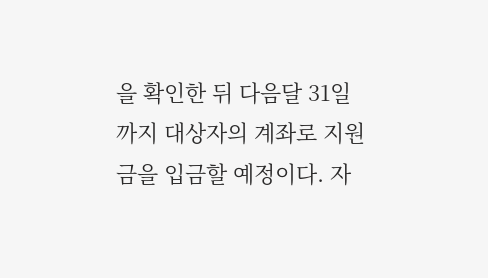을 확인한 뒤 다음달 31일까지 대상자의 계좌로 지원금을 입금할 예정이다. 자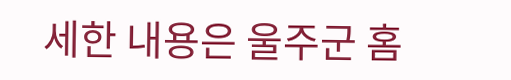세한 내용은 울주군 홈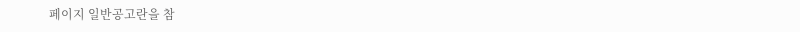페이지 일반공고란을 참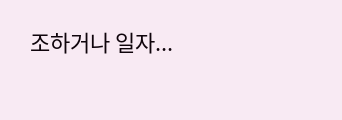조하거나 일자...